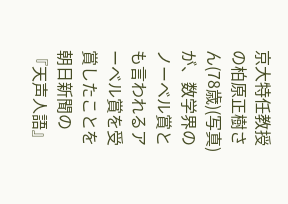京大特任教授の柏原正樹さん(78歳)(写真)が、数学界のノーベル賞とも言われるアーベル賞を受賞したことを朝日新聞の『天声人語』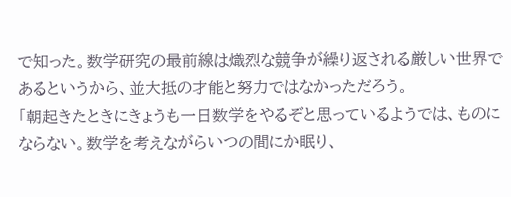で知った。数学研究の最前線は熾烈な競争が繰り返される厳しい世界であるというから、並大抵の才能と努力ではなかっただろう。
「朝起きたときにきょうも一日数学をやるぞと思っているようでは、ものにならない。数学を考えながらいつの間にか眠り、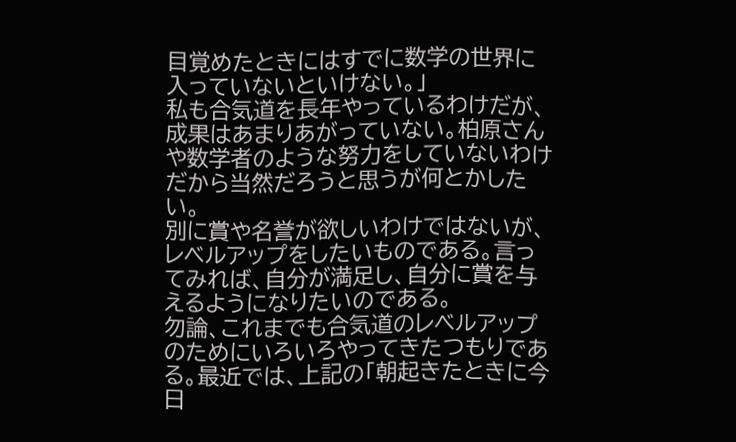目覚めたときにはすでに数学の世界に入っていないといけない。」
私も合気道を長年やっているわけだが、成果はあまりあがっていない。柏原さんや数学者のような努力をしていないわけだから当然だろうと思うが何とかしたい。
別に賞や名誉が欲しいわけではないが、レベルアップをしたいものである。言ってみれば、自分が満足し、自分に賞を与えるようになりたいのである。
勿論、これまでも合気道のレベルアップのためにいろいろやってきたつもりである。最近では、上記の「朝起きたときに今日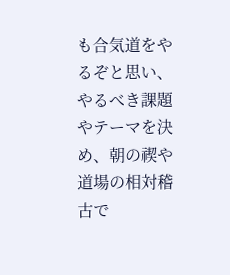も合気道をやるぞと思い、やるべき課題やテーマを決め、朝の禊や道場の相対稽古で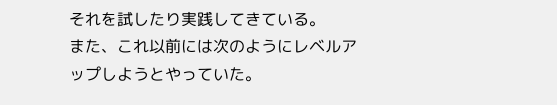それを試したり実践してきている。
また、これ以前には次のようにレベルアップしようとやっていた。